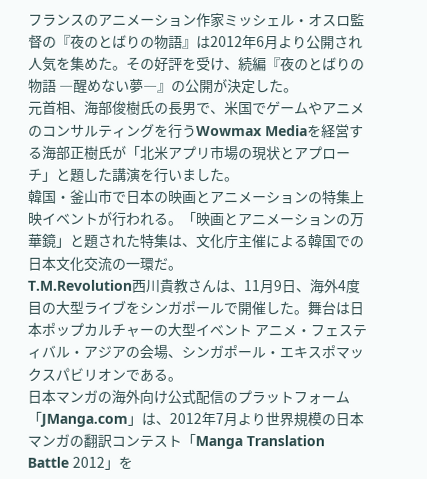フランスのアニメーション作家ミッシェル・オスロ監督の『夜のとばりの物語』は2012年6月より公開され人気を集めた。その好評を受け、続編『夜のとばりの物語 ―醒めない夢―』の公開が決定した。
元首相、海部俊樹氏の長男で、米国でゲームやアニメのコンサルティングを行うWowmax Mediaを経営する海部正樹氏が「北米アプリ市場の現状とアプローチ」と題した講演を行いました。
韓国・釜山市で日本の映画とアニメーションの特集上映イベントが行われる。「映画とアニメーションの万華鏡」と題された特集は、文化庁主催による韓国での日本文化交流の一環だ。
T.M.Revolution西川貴教さんは、11月9日、海外4度目の大型ライブをシンガポールで開催した。舞台は日本ポップカルチャーの大型イベント アニメ・フェスティバル・アジアの会場、シンガポール・エキスポマックスパビリオンである。
日本マンガの海外向け公式配信のプラットフォーム「JManga.com」は、2012年7月より世界規模の日本マンガの翻訳コンテスト「Manga Translation Battle 2012」を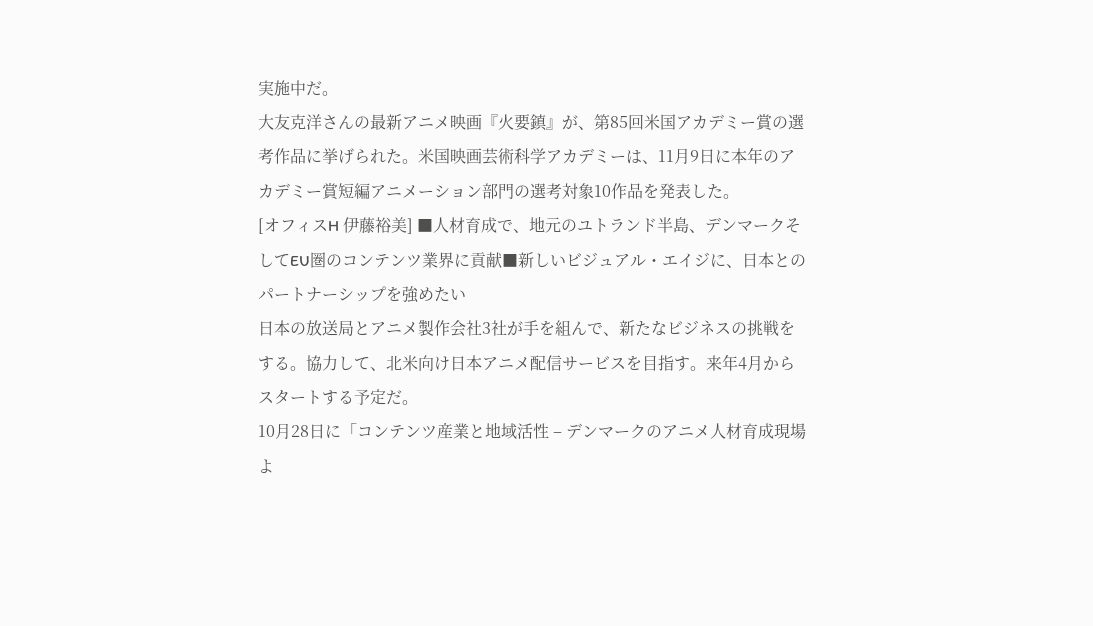実施中だ。
大友克洋さんの最新アニメ映画『火要鎮』が、第85回米国アカデミー賞の選考作品に挙げられた。米国映画芸術科学アカデミーは、11月9日に本年のアカデミー賞短編アニメーション部門の選考対象10作品を発表した。
[オフィスH 伊藤裕美] ■人材育成で、地元のユトランド半島、デンマークそしてEU圏のコンテンツ業界に貢献■新しいビジュアル・エイジに、日本とのパートナーシップを強めたい
日本の放送局とアニメ製作会社3社が手を組んで、新たなビジネスの挑戦をする。協力して、北米向け日本アニメ配信サービスを目指す。来年4月からスタートする予定だ。
10月28日に「コンテンツ産業と地域活性 – デンマークのアニメ人材育成現場よ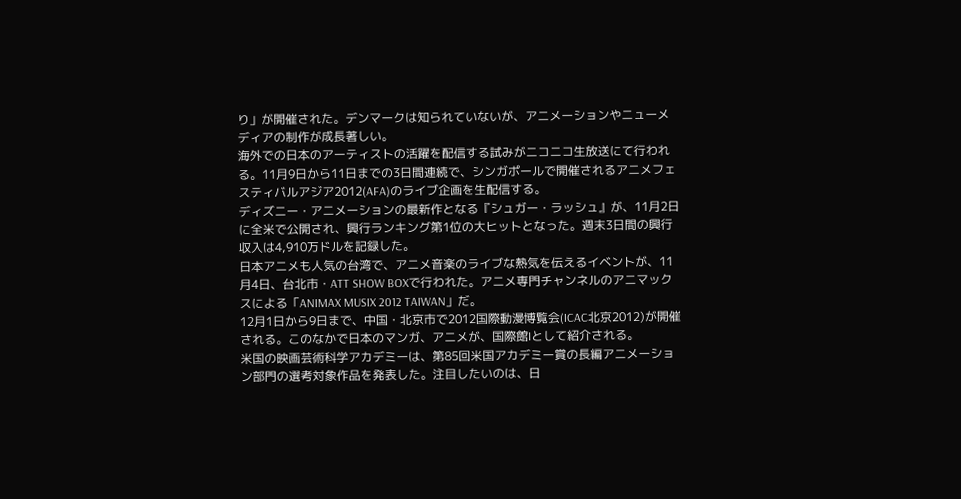り」が開催された。デンマークは知られていないが、アニメーションやニューメディアの制作が成長著しい。
海外での日本のアーティストの活躍を配信する試みがニコニコ生放送にて行われる。11月9日から11日までの3日間連続で、シンガポールで開催されるアニメフェスティバルアジア2012(AFA)のライブ企画を生配信する。
ディズニー・アニメーションの最新作となる『シュガー・ラッシュ』が、11月2日に全米で公開され、興行ランキング第1位の大ヒットとなった。週末3日間の興行収入は4,910万ドルを記録した。
日本アニメも人気の台湾で、アニメ音楽のライブな熱気を伝えるイベントが、11月4日、台北市・ATT SHOW BOXで行われた。アニメ専門チャンネルのアニマックスによる「ANIMAX MUSIX 2012 TAIWAN」だ。
12月1日から9日まで、中国・北京市で2012国際動漫博覧会(ICAC北京2012)が開催される。このなかで日本のマンガ、アニメが、国際館Iとして紹介される。
米国の映画芸術科学アカデミーは、第85回米国アカデミー賞の長編アニメーション部門の選考対象作品を発表した。注目したいのは、日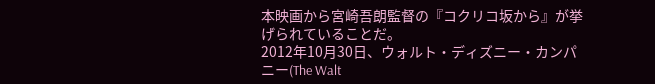本映画から宮崎吾朗監督の『コクリコ坂から』が挙げられていることだ。
2012年10月30日、ウォルト・ディズニー・カンパニー(The Walt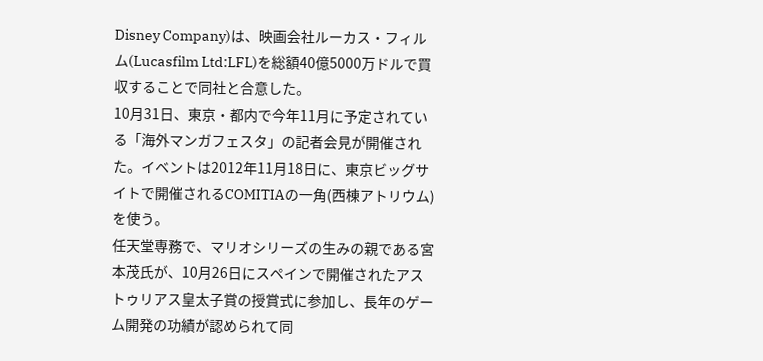Disney Company)は、映画会社ルーカス・フィルム(Lucasfilm Ltd:LFL)を総額40億5000万ドルで買収することで同社と合意した。
10月31日、東京・都内で今年11月に予定されている「海外マンガフェスタ」の記者会見が開催された。イベントは2012年11月18日に、東京ビッグサイトで開催されるCOMITIAの一角(西棟アトリウム)を使う。
任天堂専務で、マリオシリーズの生みの親である宮本茂氏が、10月26日にスペインで開催されたアストゥリアス皇太子賞の授賞式に参加し、長年のゲーム開発の功績が認められて同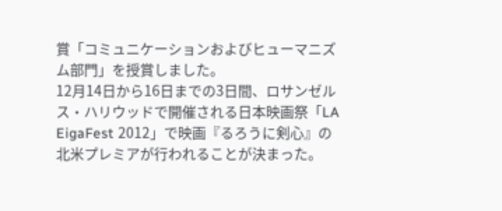賞「コミュニケーションおよびヒューマニズム部門」を授賞しました。
12月14日から16日までの3日間、ロサンゼルス・ハリウッドで開催される日本映画祭「LA EigaFest 2012」で映画『るろうに剣心』の北米プレミアが行われることが決まった。